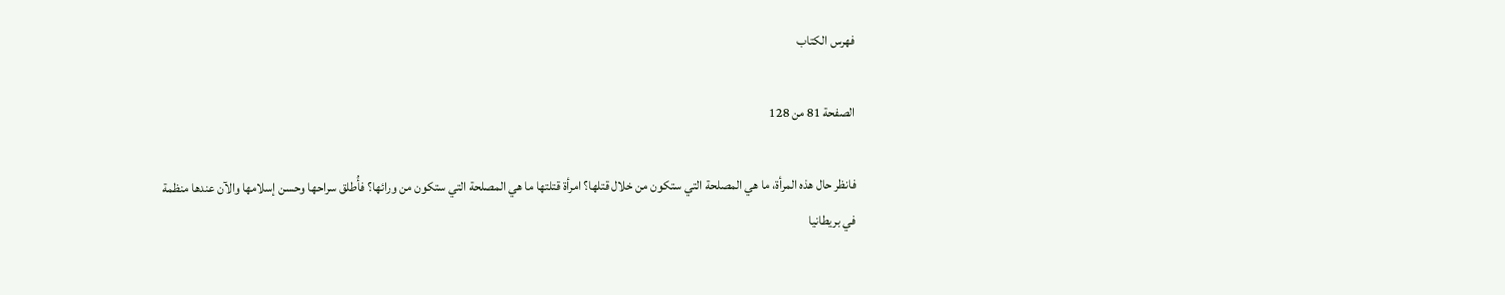فهرس الكتاب

الصفحة 81 من 128

فانظر حال هذه المرأة، ما هي المصلحة التي ستكون من خلال قتلها؟ امرأة قتلتها ما هي المصلحة التي ستكون من ورائها؟ فأُطلق سراحها وحسن إسلامها والآن عندها منظمة في بريطانيا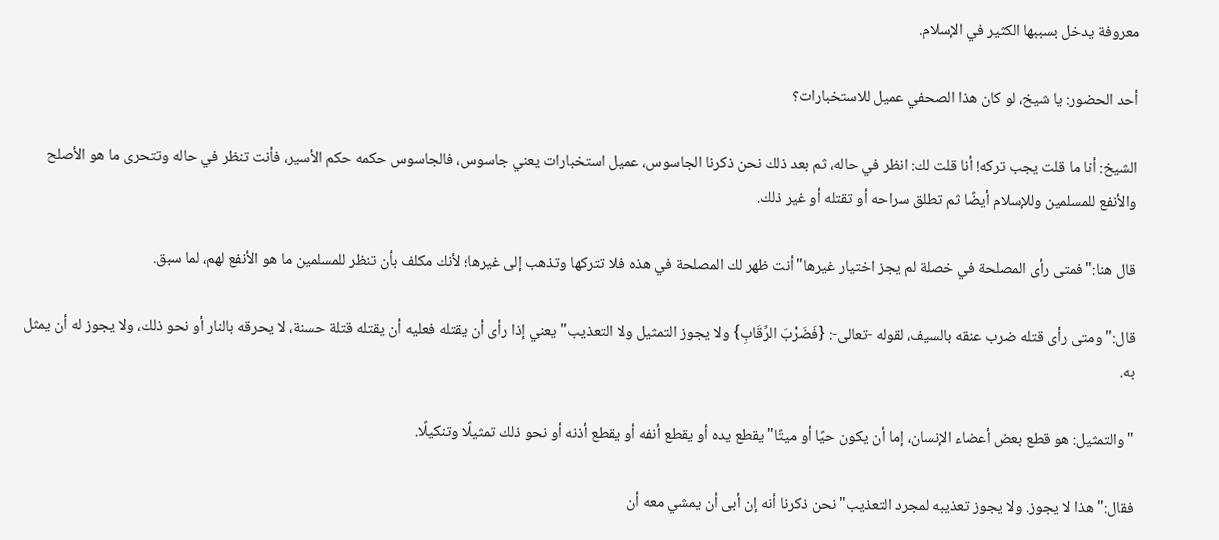معروفة يدخل بسببها الكثير في الإسلام.

أحد الحضور: يا شيخ، لو كان هذا الصحفي عميل للاستخبارات؟

الشيخ: أنا ما قلت يجب تركه! أنا قلت لك: انظر في حاله، ثم بعد ذلك نحن ذكرنا الجاسوس، عميل استخبارات يعني جاسوس، فالجاسوس حكمه حكم الأسير، فأنت تنظر في حاله وتتحرى ما هو الأصلح والأنفع للمسلمين وللإسلام أيضًا ثم تطلق سراحه أو تقتله أو غير ذلك.

قال هنا:"فمتى رأى المصلحة في خصلة لم يجز اختيار غيرها"أنت ظهر لك المصلحة في هذه فلا تتركها وتذهب إلى غيرها؛ لأنك مكلف بأن تنظر للمسلمين ما هو الأنفع لهم، لما سبق.

قال:"ومتى رأى قتله ضرب عنقه بالسيف، لقوله -تعالى-: {فَضَرْبَ الرِّقَابِ} ولا يجوز التمثيل ولا التعذيب"يعني إذا رأى أن يقتله فعليه أن يقتله قتلة حسنة، لا يحرقه بالنار أو نحو ذلك، ولا يجوز له أن يمثل به.

"والتمثيل: هو قطع بعض أعضاء الإنسان، إما أن يكون حيًا أو ميتًا"يقطع يده أو يقطع أنفه أو يقطع أذنه أو نحو ذلك تمثيلًا وتنكيلًا.

فقال:"هذا لا يجوز. ولا يجوز تعذيبه لمجرد التعذيب"نحن ذكرنا أنه إن أبى أن يمشي معه أن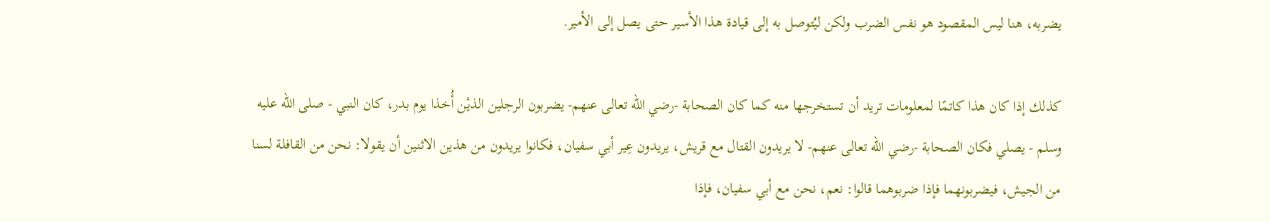يضربه، هنا ليس المقصود هو نفس الضرب ولكن ليُتوصل به إلى قيادة هذا الأسير حتى يصل إلى الأمير.

كذلك إذا كان هذا كاتمًا لمعلومات تريد أن تستخرجها منه كما كان الصحابة -رضي الله تعالى عنهم- يضربون الرجلين الذيْن أُخذا يوم بدر، كان النبي - صلى الله عليه وسلم - يصلي فكان الصحابة -رضي الله تعالى عنهم- لا يريدون القتال مع قريش، يريدون عِير أبي سفيان، فكانوا يريدون من هذين الاثنين أن يقولا: نحن من القافلة لسنا من الجيش، فيضربونهما فإذا ضربوهما قالوا: نعم، نحن مع أبي سفيان، فإذا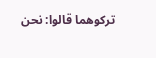تركوهما قالوا: نحن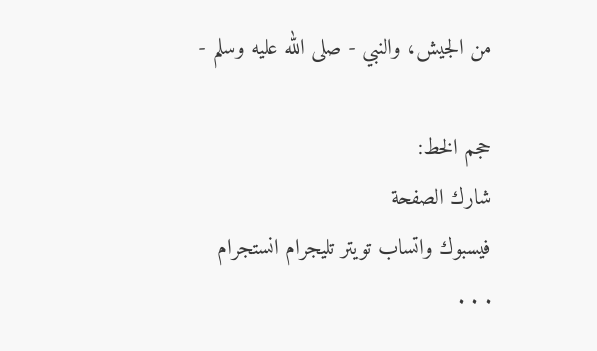من الجيش، والنبي - صلى الله عليه وسلم -

حجم الخط:
شارك الصفحة
فيسبوك واتساب تويتر تليجرام انستجرام
. . .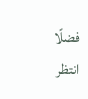فضلًا انتظر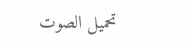تحميل الصوت